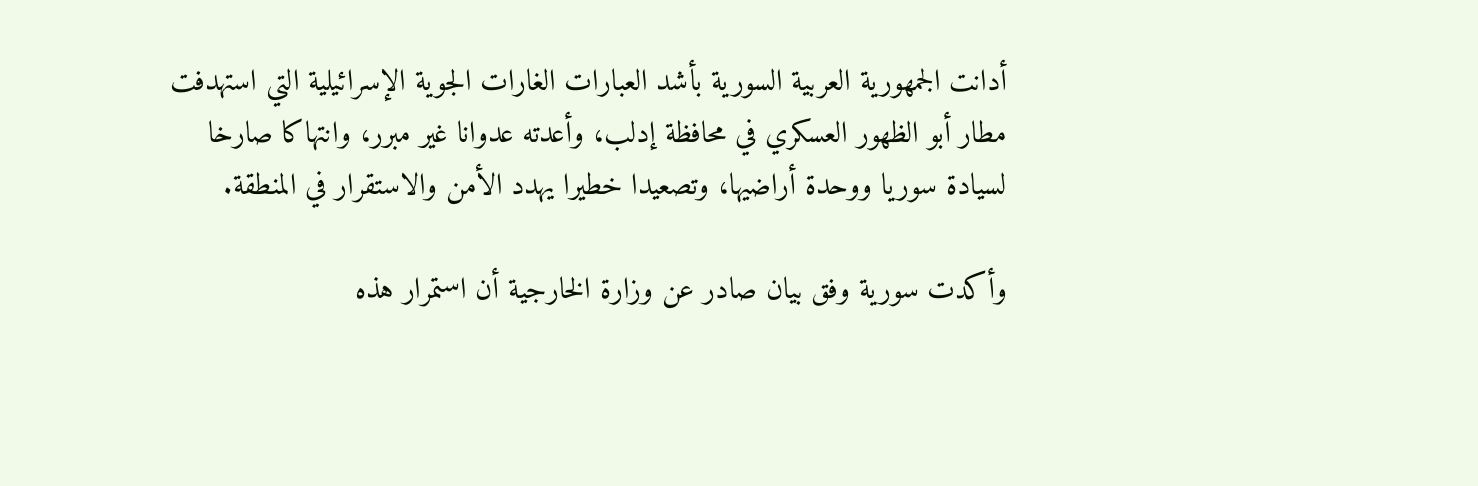أدانت الجمهورية العربية السورية بأشد العبارات الغارات الجوية الإسرائيلية التي استهدفت مطار أبو الظهور العسكري في محافظة إدلب، وأعدته عدوانا غير مبرر، وانتهاكا صارخا لسيادة سوريا ووحدة أراضيها، وتصعيدا خطيرا يهدد الأمن والاستقرار في المنطقة.

وأكدت سورية وفق بيان صادر عن وزارة الخارجية أن استمرار هذه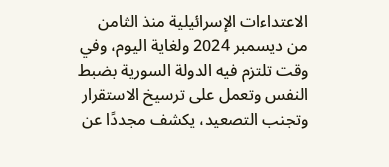الاعتداءات الإسرائيلية منذ الثامن من ديسمبر 2024 ولغاية اليوم، وفي وقت تلتزم فيه الدولة السورية بضبط النفس وتعمل على ترسيخ الاستقرار وتجنب التصعيد، يكشف مجددًا عن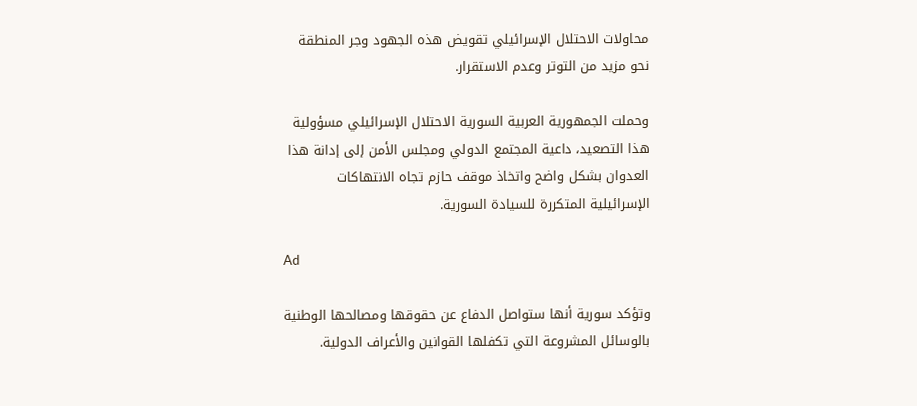محاولات الاحتلال الإسرائيلي تقويض هذه الجهود وجر المنطقة نحو مزيد من التوتر وعدم الاستقرار.

وحملت الجمهورية العربية السورية الاحتلال الإسرائيلي مسؤولية هذا التصعيد، داعية المجتمع الدولي ومجلس الأمن إلى إدانة هذا العدوان بشكل واضح واتخاذ موقف حازم تجاه الانتهاكات الإسرائيلية المتكررة للسيادة السورية.

Ad

وتؤكد سورية أنها ستواصل الدفاع عن حقوقها ومصالحها الوطنية بالوسائل المشروعة التي تكفلها القوانين والأعراف الدولية.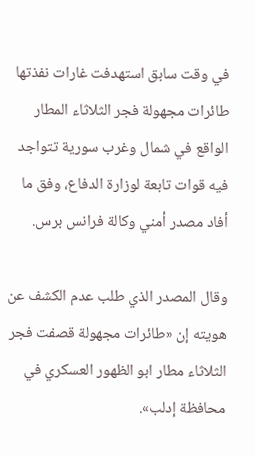في وقت سابق استهدفت غارات نفذتها طائرات مجهولة فجر الثلاثاء المطار الواقع في شمال وغرب سورية تتواجد فيه قوات تابعة لوزارة الدفاع، وفق ما أفاد مصدر أمني وكالة فرانس برس.

وقال المصدر الذي طلب عدم الكشف عن هويته إن «طائرات مجهولة قصفت فجر الثلاثاء مطار ابو الظهور العسكري في محافظة إدلب».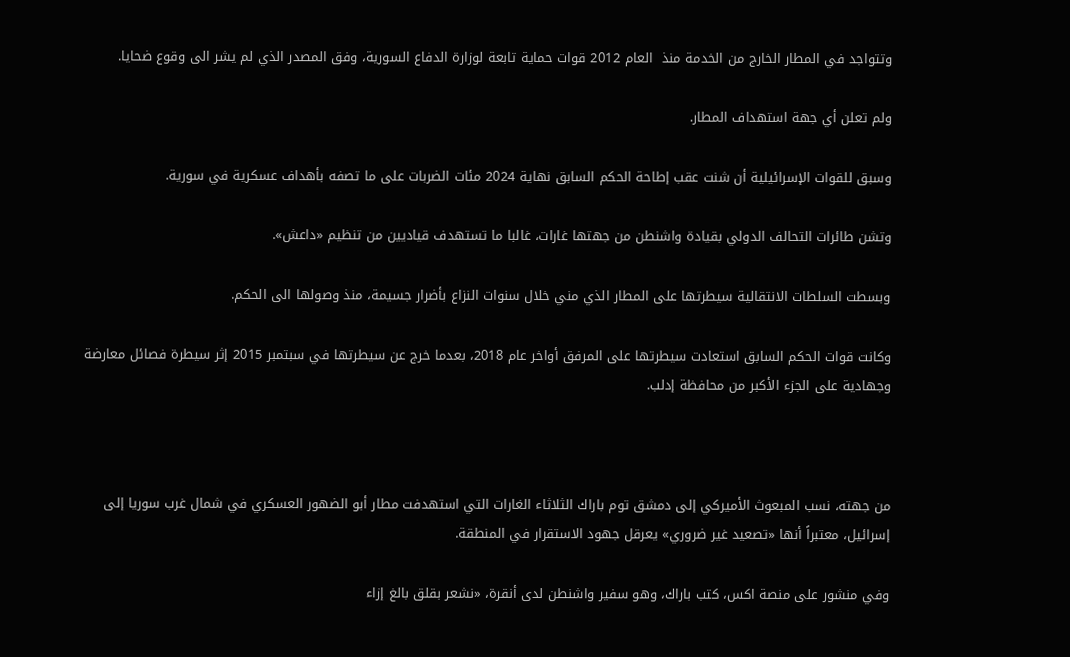وتتواجد في المطار الخارج من الخدمة منذ  العام 2012 قوات حماية تابعة لوزارة الدفاع السورية، وفق المصدر الذي لم يشر الى وقوع ضحايا.

ولم تعلن أي جهة استهداف المطار.

وسبق للقوات الإسرائيلية أن شنت عقب إطاحة الحكم السابق نهاية 2024 مئات الضربات على ما تصفه بأهداف عسكرية في سورية.

وتشن طائرات التحالف الدولي بقيادة واشنطن من جهتها غارات، غالبا ما تستهدف قياديين من تنظيم «داعش».

وبسطت السلطات الانتقالية سيطرتها على المطار الذي مني خلال سنوات النزاع بأضرار جسيمة، منذ وصولها الى الحكم.

وكانت قوات الحكم السابق استعادت سيطرتها على المرفق أواخر عام 2018، بعدما خرج عن سيطرتها في سبتمبر 2015 إثر سيطرة فصائل معارضة وجهادية على الجزء الأكبر من محافظة إدلب.



من جهته، نسب المبعوث الأميركي إلى دمشق توم باراك الثلاثاء الغارات التي استهدفت مطار أبو الضهور العسكري في شمال غرب سوريا إلى إسرائيل، معتبراً أنها «تصعيد غير ضروري» يعرقل جهود الاستقرار في المنطقة.

وفي منشور على منصة اكس، كتب باراك، وهو سفير واشنطن لدى أنقرة، «نشعر بقلق بالغ إزاء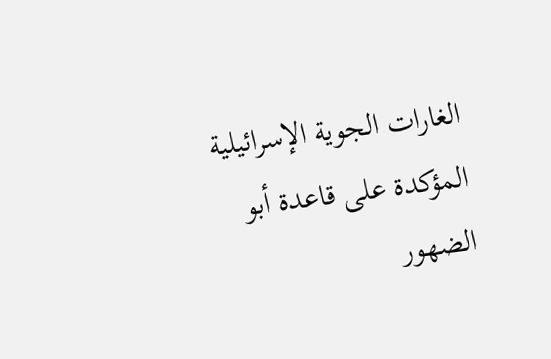الغارات الجوية الإسرائيلية المؤكدة على قاعدة أبو الضهور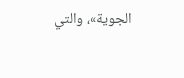الجوية»، والتي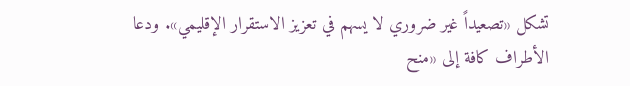تشكل «تصعيداً غير ضروري لا يسهم في تعزيز الاستقرار الإقليمي». ودعا الأطراف كافة إلى «منح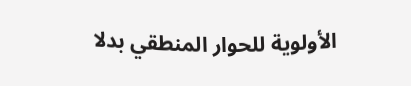الأولوية للحوار المنطقي بدلا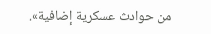من حوادث عسكرية إضافية».